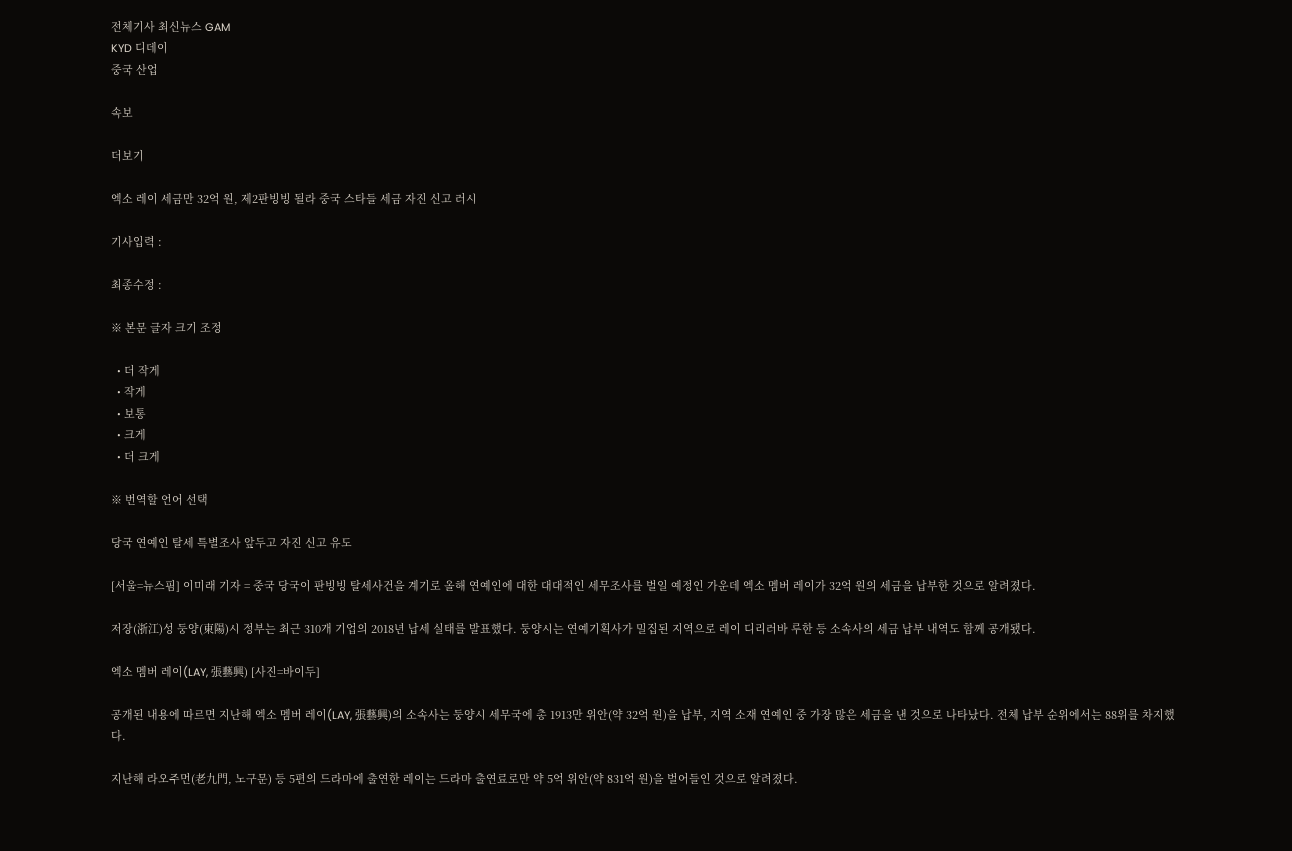전체기사 최신뉴스 GAM
KYD 디데이
중국 산업

속보

더보기

엑소 레이 세금만 32억 원, 제2판빙빙 될라 중국 스타들 세금 자진 신고 러시

기사입력 :

최종수정 :

※ 본문 글자 크기 조정

  • 더 작게
  • 작게
  • 보통
  • 크게
  • 더 크게

※ 번역할 언어 선택

당국 연예인 탈세 특별조사 앞두고 자진 신고 유도

[서울=뉴스핌] 이미래 기자 = 중국 당국이 판빙빙 탈세사건을 계기로 올해 연예인에 대한 대대적인 세무조사를 벌일 예정인 가운데 엑소 멤버 레이가 32억 원의 세금을 납부한 것으로 알려졌다.

저장(浙江)성 둥양(東陽)시 정부는 최근 310개 기업의 2018년 납세 실태를 발표했다. 둥양시는 연예기획사가 밀집된 지역으로 레이 디리러바 루한 등 소속사의 세금 납부 내역도 함께 공개됐다.

엑소 멤버 레이(LAY, 張藝興) [사진=바이두]

공개된 내용에 따르면 지난해 엑소 멤버 레이(LAY, 張藝興)의 소속사는 둥양시 세무국에 총 1913만 위안(약 32억 원)을 납부, 지역 소재 연예인 중 가장 많은 세금을 낸 것으로 나타났다. 전체 납부 순위에서는 88위를 차지했다.

지난해 라오주먼(老九門, 노구문) 등 5편의 드라마에 출연한 레이는 드라마 출연료로만 약 5억 위안(약 831억 원)을 벌어들인 것으로 알려졌다.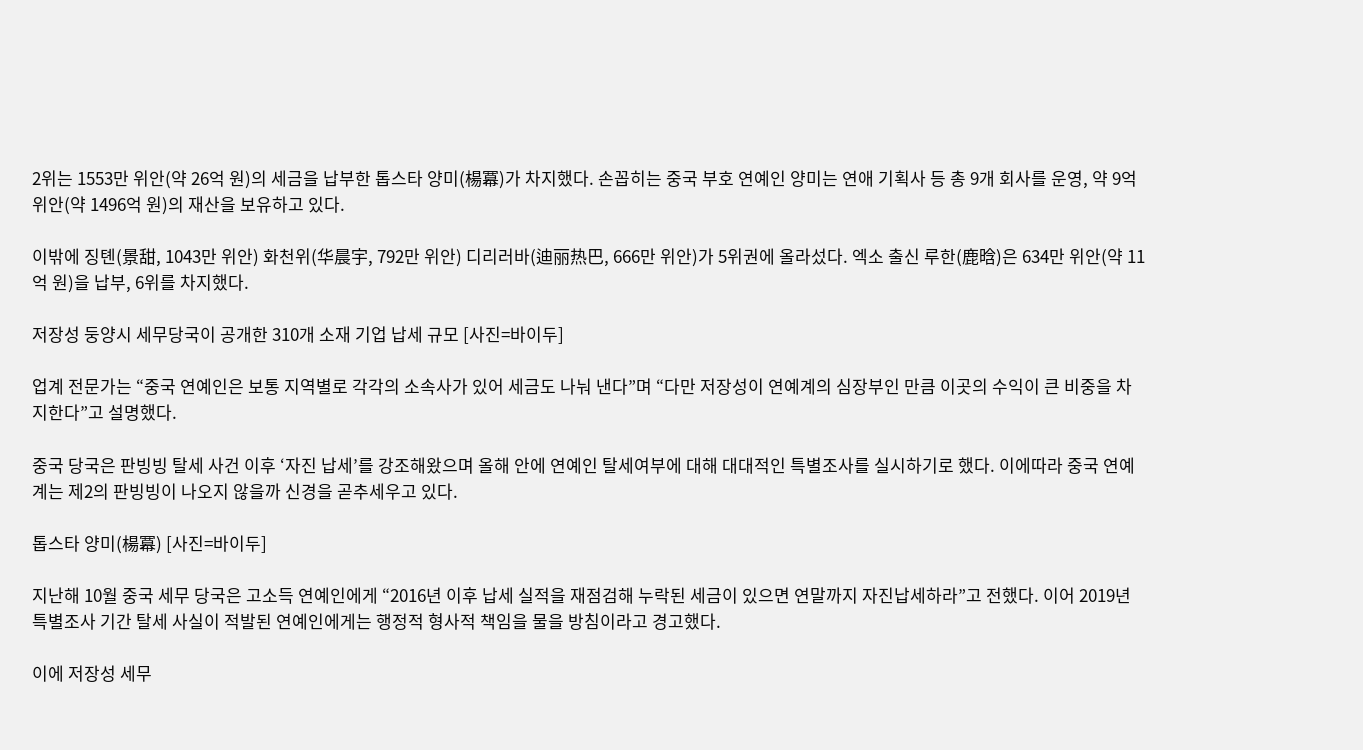2위는 1553만 위안(약 26억 원)의 세금을 납부한 톱스타 양미(楊冪)가 차지했다. 손꼽히는 중국 부호 연예인 양미는 연애 기획사 등 총 9개 회사를 운영, 약 9억 위안(약 1496억 원)의 재산을 보유하고 있다.

이밖에 징톈(景甜, 1043만 위안) 화천위(华晨宇, 792만 위안) 디리러바(迪丽热巴, 666만 위안)가 5위권에 올라섰다. 엑소 출신 루한(鹿晗)은 634만 위안(약 11억 원)을 납부, 6위를 차지했다.

저장성 둥양시 세무당국이 공개한 310개 소재 기업 납세 규모 [사진=바이두]

업계 전문가는 “중국 연예인은 보통 지역별로 각각의 소속사가 있어 세금도 나눠 낸다”며 “다만 저장성이 연예계의 심장부인 만큼 이곳의 수익이 큰 비중을 차지한다”고 설명했다.

중국 당국은 판빙빙 탈세 사건 이후 ‘자진 납세’를 강조해왔으며 올해 안에 연예인 탈세여부에 대해 대대적인 특별조사를 실시하기로 했다. 이에따라 중국 연예계는 제2의 판빙빙이 나오지 않을까 신경을 곧추세우고 있다.

톱스타 양미(楊冪) [사진=바이두]

지난해 10월 중국 세무 당국은 고소득 연예인에게 “2016년 이후 납세 실적을 재점검해 누락된 세금이 있으면 연말까지 자진납세하라”고 전했다. 이어 2019년 특별조사 기간 탈세 사실이 적발된 연예인에게는 행정적 형사적 책임을 물을 방침이라고 경고했다.

이에 저장성 세무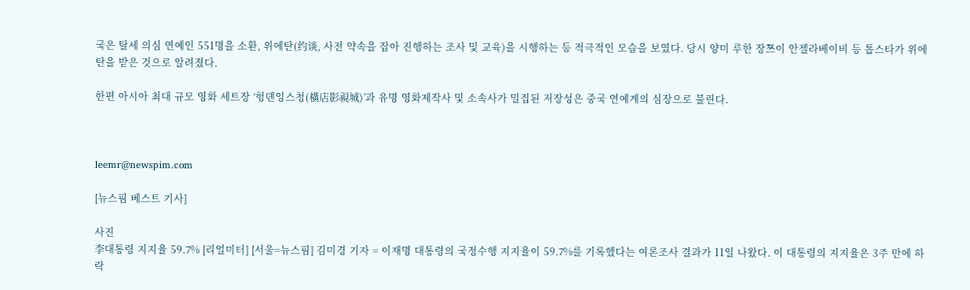국은 탈세 의심 연예인 551명을 소환, 위에탄(约谈, 사전 약속을 잡아 진행하는 조사 및 교육)을 시행하는 등 적극적인 모습을 보였다. 당시 양미 루한 장쯔이 안젤라베이비 등 톱스타가 위에탄을 받은 것으로 알려졌다.

한편 아시아 최대 규모 영화 세트장 ‘헝뎬잉스청(橫店影視城)’과 유명 영화제작사 및 소속사가 밀집된 저장성은 중국 연예계의 심장으로 불린다.



leemr@newspim.com

[뉴스핌 베스트 기사]

사진
李대통령 지지율 59.7% [리얼미터] [서울=뉴스핌] 김미경 기자 = 이재명 대통령의 국정수행 지지율이 59.7%를 기록했다는 여론조사 결과가 11일 나왔다. 이 대통령의 지지율은 3주 만에 하락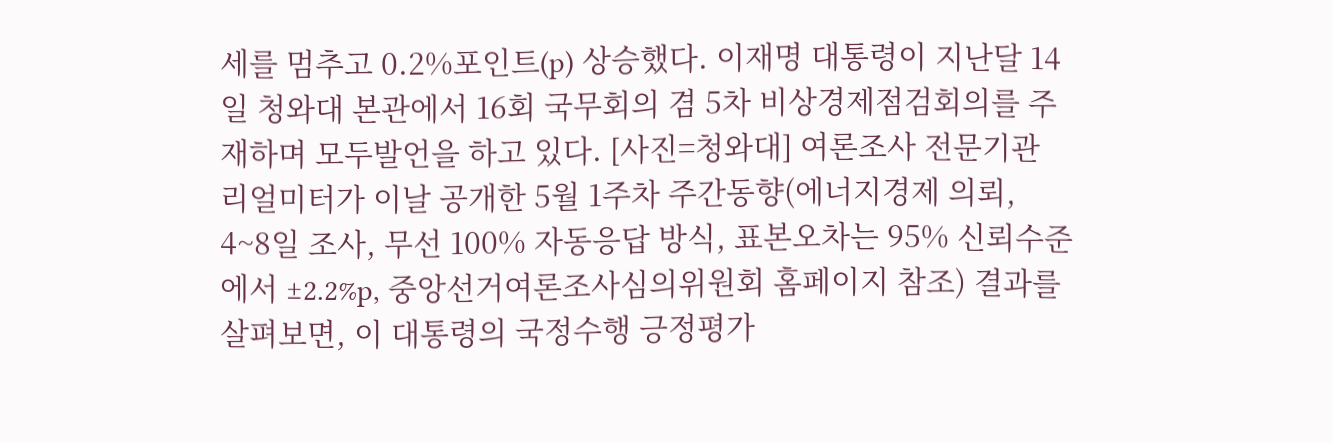세를 멈추고 0.2%포인트(p) 상승했다. 이재명 대통령이 지난달 14일 청와대 본관에서 16회 국무회의 겸 5차 비상경제점검회의를 주재하며 모두발언을 하고 있다. [사진=청와대] 여론조사 전문기관 리얼미터가 이날 공개한 5월 1주차 주간동향(에너지경제 의뢰, 4~8일 조사, 무선 100% 자동응답 방식, 표본오차는 95% 신뢰수준에서 ±2.2%p, 중앙선거여론조사심의위원회 홈페이지 참조) 결과를 살펴보면, 이 대통령의 국정수행 긍정평가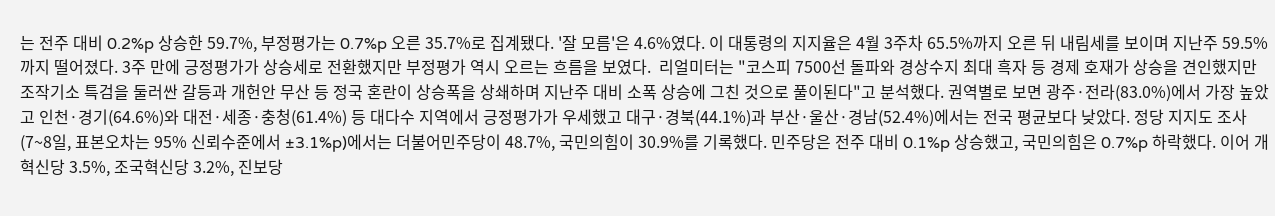는 전주 대비 0.2%p 상승한 59.7%, 부정평가는 0.7%p 오른 35.7%로 집계됐다. '잘 모름'은 4.6%였다. 이 대통령의 지지율은 4월 3주차 65.5%까지 오른 뒤 내림세를 보이며 지난주 59.5%까지 떨어졌다. 3주 만에 긍정평가가 상승세로 전환했지만 부정평가 역시 오르는 흐름을 보였다.  리얼미터는 "코스피 7500선 돌파와 경상수지 최대 흑자 등 경제 호재가 상승을 견인했지만 조작기소 특검을 둘러싼 갈등과 개헌안 무산 등 정국 혼란이 상승폭을 상쇄하며 지난주 대비 소폭 상승에 그친 것으로 풀이된다"고 분석했다. 권역별로 보면 광주·전라(83.0%)에서 가장 높았고 인천·경기(64.6%)와 대전·세종·충청(61.4%) 등 대다수 지역에서 긍정평가가 우세했고 대구·경북(44.1%)과 부산·울산·경남(52.4%)에서는 전국 평균보다 낮았다. 정당 지지도 조사(7~8일, 표본오차는 95% 신뢰수준에서 ±3.1%p)에서는 더불어민주당이 48.7%, 국민의힘이 30.9%를 기록했다. 민주당은 전주 대비 0.1%p 상승했고, 국민의힘은 0.7%p 하락했다. 이어 개혁신당 3.5%, 조국혁신당 3.2%, 진보당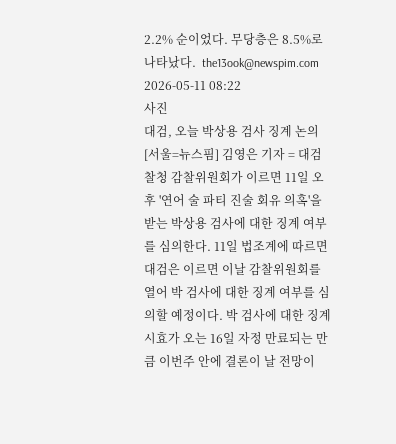2.2% 순이었다. 무당층은 8.5%로 나타났다.  the13ook@newspim.com 2026-05-11 08:22
사진
대검, 오늘 박상용 검사 징계 논의 [서울=뉴스핌] 김영은 기자 = 대검찰청 감찰위원회가 이르면 11일 오후 '연어 술 파티 진술 회유 의혹'을 받는 박상용 검사에 대한 징계 여부를 심의한다. 11일 법조계에 따르면 대검은 이르면 이날 감찰위원회를 열어 박 검사에 대한 징계 여부를 심의할 예정이다. 박 검사에 대한 징계 시효가 오는 16일 자정 만료되는 만큼 이번주 안에 결론이 날 전망이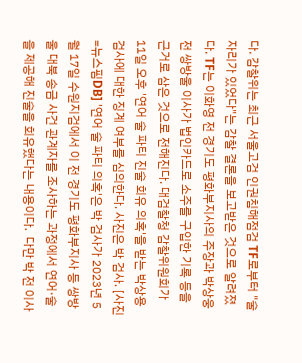다. 감찰위는 최근 서울고검 인권침해점검 TF로부터 "술자리가 있었다"는 감찰 결론을 보고받은 것으로 알려졌다. TF는 이화영 전 경기도 평화부지사의 주장과 박상웅 전 쌍방울 이사가 법인카드로 소주를 구입한 기록 등을 근거로 삼은 것으로 전해진다. 대검찰청 감찰위원회가 11일 오후 '연어 술 파티 진술 회유 의혹'을 받는 박상용 검사에 대한 징계 여부를 심의한다. 사진은 박 검사. [사진=뉴스핌DB] '연어 술 파티 의혹'은 박 검사가 2023년 5월 17일 수원지검에서 이 전 경기도 평화부지사 등 쌍방울 대북 송금 사건 관계자를 조사하는 과정에서 연어·술을 제공해 진술을 회유했다는 내용이다.  다만 박 전 이사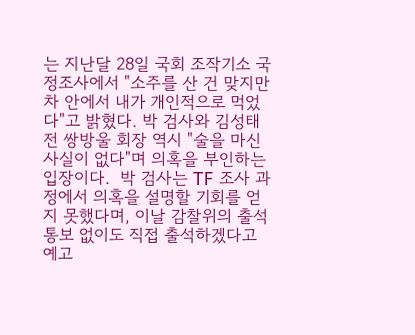는 지난달 28일 국회 조작기소 국정조사에서 "소주를 산 건 맞지만 차 안에서 내가 개인적으로 먹었다"고 밝혔다. 박 검사와 김성태 전 쌍방울 회장 역시 "술을 마신 사실이 없다"며 의혹을 부인하는 입장이다.  박 검사는 TF 조사 과정에서 의혹을 설명할 기회를 얻지 못했다며, 이날 감찰위의 출석 통보 없이도 직접 출석하겠다고 예고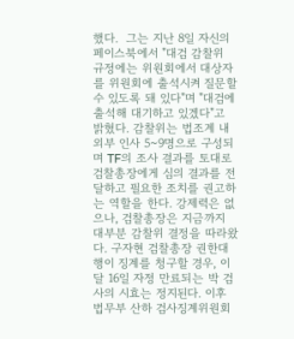했다.  그는 지난 8일 자신의 페이스북에서 "대검 감찰위 규정에는 위원회에서 대상자를 위원회에 출석시켜 질문할 수 있도록 돼 있다"며 "대검에 출석해 대기하고 있겠다"고 밝혔다. 감찰위는 법조계 내외부 인사 5~9명으로 구성되며 TF의 조사 결과를 토대로 검찰총장에게 심의 결과를 전달하고 필요한 조치를 권고하는 역할을 한다. 강제력은 없으나, 검찰총장은 지금까지 대부분 감찰위 결정을 따라왔다. 구자현 검찰총장 권한대행이 징계를 청구할 경우, 이달 16일 자정 만료되는 박 검사의 시효는 정지된다. 이후 법무부 산하 검사징계위원회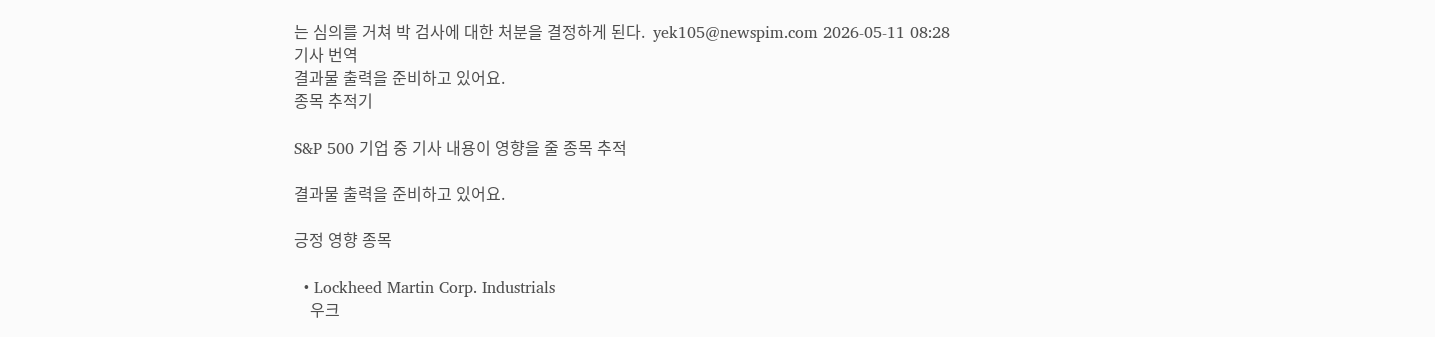는 심의를 거쳐 박 검사에 대한 처분을 결정하게 된다.  yek105@newspim.com 2026-05-11 08:28
기사 번역
결과물 출력을 준비하고 있어요.
종목 추적기

S&P 500 기업 중 기사 내용이 영향을 줄 종목 추적

결과물 출력을 준비하고 있어요.

긍정 영향 종목

  • Lockheed Martin Corp. Industrials
    우크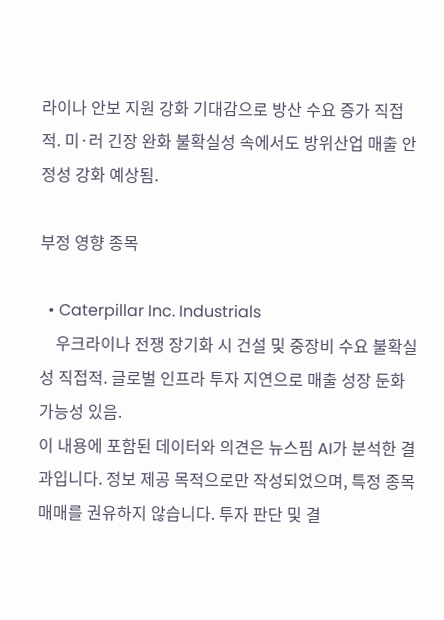라이나 안보 지원 강화 기대감으로 방산 수요 증가 직접적. 미·러 긴장 완화 불확실성 속에서도 방위산업 매출 안정성 강화 예상됨.

부정 영향 종목

  • Caterpillar Inc. Industrials
    우크라이나 전쟁 장기화 시 건설 및 중장비 수요 불확실성 직접적. 글로벌 인프라 투자 지연으로 매출 성장 둔화 가능성 있음.
이 내용에 포함된 데이터와 의견은 뉴스핌 AI가 분석한 결과입니다. 정보 제공 목적으로만 작성되었으며, 특정 종목 매매를 권유하지 않습니다. 투자 판단 및 결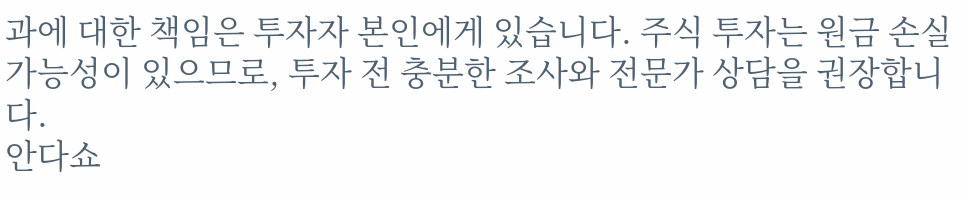과에 대한 책임은 투자자 본인에게 있습니다. 주식 투자는 원금 손실 가능성이 있으므로, 투자 전 충분한 조사와 전문가 상담을 권장합니다.
안다쇼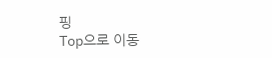핑
Top으로 이동